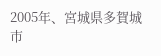2005年、宮城県多賀城市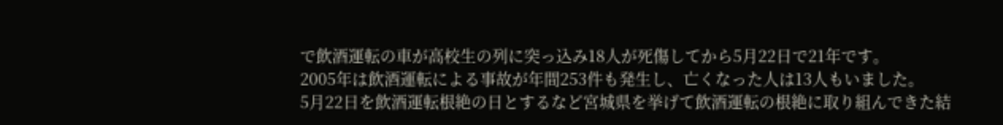で飲酒運転の車が高校生の列に突っ込み18人が死傷してから5月22日で21年です。
2005年は飲酒運転による事故が年間253件も発生し、亡くなった人は13人もいました。
5月22日を飲酒運転根絶の日とするなど宮城県を挙げて飲酒運転の根絶に取り組んできた結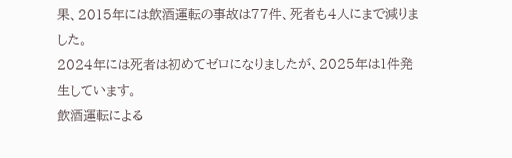果、2015年には飲酒運転の事故は77件、死者も4人にまで減りました。
2024年には死者は初めてゼロになりましたが、2025年は1件発生しています。
飲酒運転による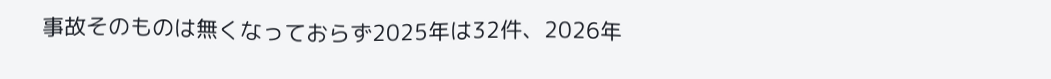事故そのものは無くなっておらず2025年は32件、2026年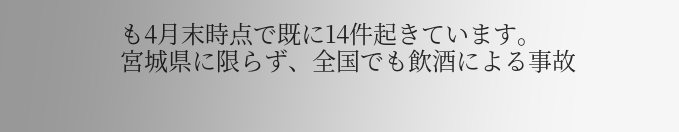も4月末時点で既に14件起きています。
宮城県に限らず、全国でも飲酒による事故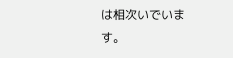は相次いでいます。